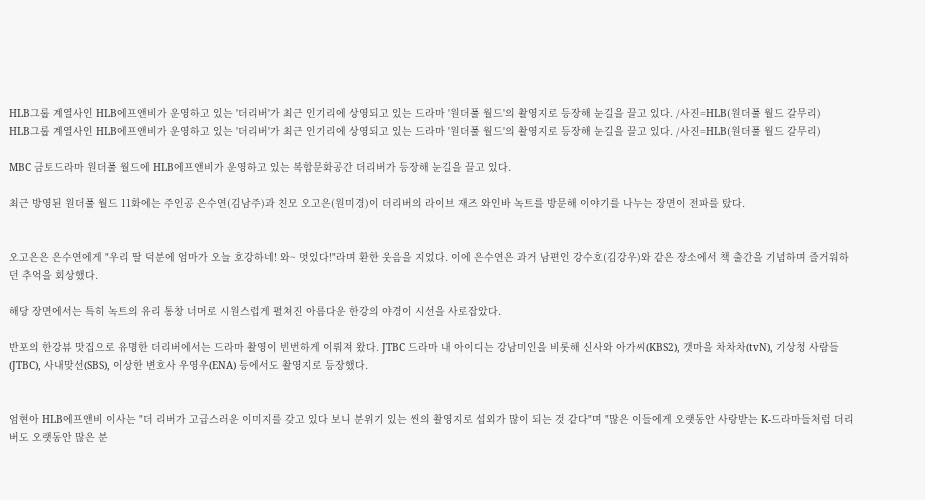HLB그룹 계열사인 HLB에프앤비가 운영하고 있는 '더리버'가 최근 인기리에 상영되고 있는 드라마 '원더풀 월드'의 촬영지로 등장해 눈길을 끌고 있다. /사진=HLB(원더풀 월드 갈무리)
HLB그룹 계열사인 HLB에프앤비가 운영하고 있는 '더리버'가 최근 인기리에 상영되고 있는 드라마 '원더풀 월드'의 촬영지로 등장해 눈길을 끌고 있다. /사진=HLB(원더풀 월드 갈무리)

MBC 금토드라마 원더풀 월드에 HLB에프앤비가 운영하고 있는 복합문화공간 더리버가 등장해 눈길을 끌고 있다.

최근 방영된 원더풀 월드 11화에는 주인공 은수연(김남주)과 친모 오고은(원미경)이 더리버의 라이브 재즈 와인바 녹트를 방문해 이야기를 나누는 장면이 전파를 탔다.


오고은은 은수연에게 "우리 딸 덕분에 엄마가 오늘 호강하네! 와~ 멋있다!"라며 환한 웃음을 지었다. 이에 은수연은 과거 남편인 강수호(김강우)와 같은 장소에서 책 출간을 기념하며 즐거워하던 추억을 회상했다.

해당 장면에서는 특히 녹트의 유리 통창 너머로 시원스럽게 펼쳐진 아름다운 한강의 야경이 시선을 사로잡았다.

반포의 한강뷰 맛집으로 유명한 더리버에서는 드라마 촬영이 빈번하게 이뤄져 왔다. JTBC 드라마 내 아이디는 강남미인을 비롯해 신사와 아가씨(KBS2), 갯마을 차차차(tvN), 기상청 사람들(JTBC), 사내맞선(SBS), 이상한 변호사 우영우(ENA) 등에서도 촬영지로 등장했다.


엄현아 HLB에프앤비 이사는 "더 리버가 고급스러운 이미지를 갖고 있다 보니 분위기 있는 씬의 촬영지로 섭외가 많이 되는 것 같다"며 "많은 이들에게 오랫동안 사랑받는 K-드라마들처럼 더리버도 오랫동안 많은 분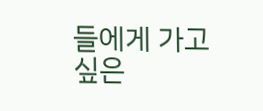들에게 가고 싶은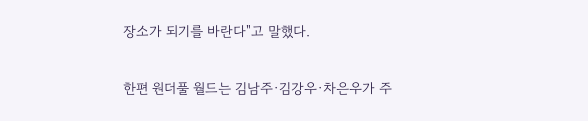장소가 되기를 바란다"고 말했다.

한편 원더풀 월드는 김남주·김강우·차은우가 주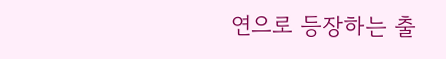연으로 등장하는 출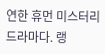연한 휴먼 미스터리 드라마다. 랭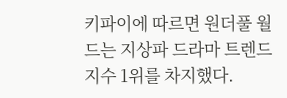키파이에 따르면 원더풀 월드는 지상파 드라마 트렌드지수 1위를 차지했다.